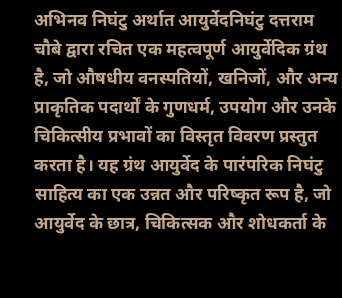अभिनव निघंटु अर्थात आयुर्वेदनिघंटु दत्तराम चौबे द्वारा रचित एक महत्वपूर्ण आयुर्वेदिक ग्रंथ है, जो औषधीय वनस्पतियों, खनिजों, और अन्य प्राकृतिक पदार्थों के गुणधर्म, उपयोग और उनके चिकित्सीय प्रभावों का विस्तृत विवरण प्रस्तुत करता है। यह ग्रंथ आयुर्वेद के पारंपरिक निघंटु साहित्य का एक उन्नत और परिष्कृत रूप है, जो आयुर्वेद के छात्र, चिकित्सक और शोधकर्ता के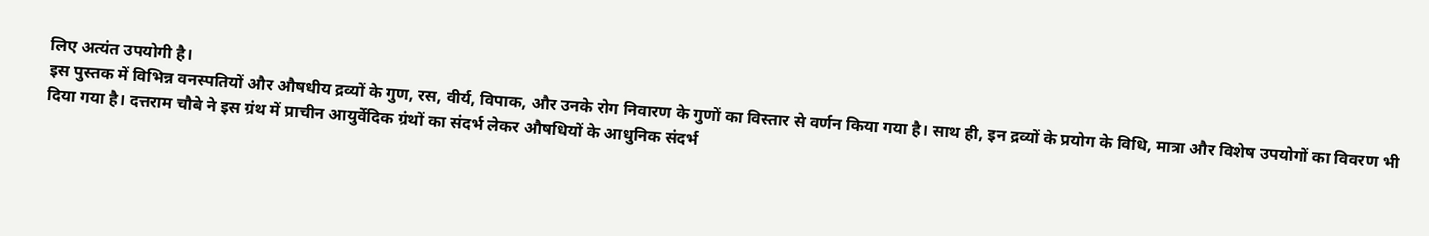लिए अत्यंत उपयोगी है।
इस पुस्तक में विभिन्न वनस्पतियों और औषधीय द्रव्यों के गुण, रस, वीर्य, विपाक, और उनके रोग निवारण के गुणों का विस्तार से वर्णन किया गया है। साथ ही, इन द्रव्यों के प्रयोग के विधि, मात्रा और विशेष उपयोगों का विवरण भी दिया गया है। दत्तराम चौबे ने इस ग्रंथ में प्राचीन आयुर्वेदिक ग्रंथों का संदर्भ लेकर औषधियों के आधुनिक संदर्भ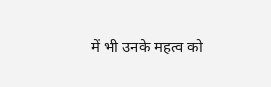में भी उनके महत्व को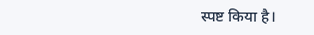स्पष्ट किया है।